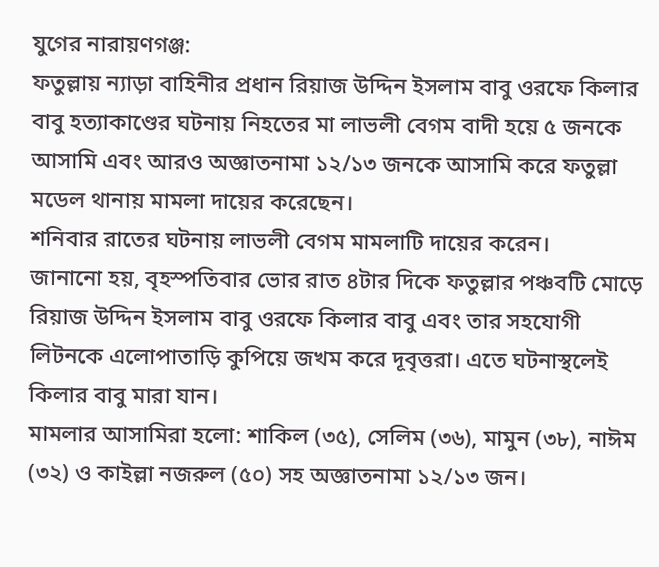যুগের নারায়ণগঞ্জ:
ফতুল্লায় ন্যাড়া বাহিনীর প্রধান রিয়াজ উদ্দিন ইসলাম বাবু ওরফে কিলার বাবু হত্যাকাণ্ডের ঘটনায় নিহতের মা লাভলী বেগম বাদী হয়ে ৫ জনকে আসামি এবং আরও অজ্ঞাতনামা ১২/১৩ জনকে আসামি করে ফতুল্লা মডেল থানায় মামলা দায়ের করেছেন।
শনিবার রাতের ঘটনায় লাভলী বেগম মামলাটি দায়ের করেন।
জানানো হয়, বৃহস্পতিবার ভোর রাত ৪টার দিকে ফতুল্লার পঞ্চবটি মোড়ে রিয়াজ উদ্দিন ইসলাম বাবু ওরফে কিলার বাবু এবং তার সহযোগী লিটনকে এলোপাতাড়ি কুপিয়ে জখম করে দূবৃত্তরা। এতে ঘটনাস্থলেই কিলার বাবু মারা যান।
মামলার আসামিরা হলো: শাকিল (৩৫), সেলিম (৩৬), মামুন (৩৮), নাঈম (৩২) ও কাইল্লা নজরুল (৫০) সহ অজ্ঞাতনামা ১২/১৩ জন।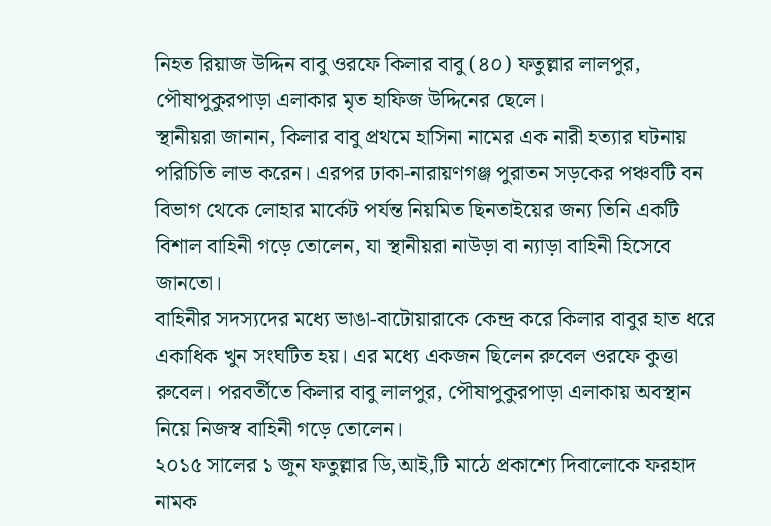নিহত রিয়াজ উদ্দিন বাবু ওরফে কিলার বাবু (৪০) ফতুল্লার লালপুর, পৌষাপুকুরপাড়া এলাকার মৃত হাফিজ উদ্দিনের ছেলে।
স্থানীয়রা জানান, কিলার বাবু প্রথমে হাসিনা নামের এক নারী হত্যার ঘটনায় পরিচিতি লাভ করেন। এরপর ঢাকা-নারায়ণগঞ্জ পুরাতন সড়কের পঞ্চবটি বন বিভাগ থেকে লোহার মার্কেট পর্যন্ত নিয়মিত ছিনতাইয়ের জন্য তিনি একটি বিশাল বাহিনী গড়ে তোলেন, যা স্থানীয়রা নাউড়া বা ন্যাড়া বাহিনী হিসেবে জানতো।
বাহিনীর সদস্যদের মধ্যে ভাঙা-বাটোয়ারাকে কেন্দ্র করে কিলার বাবুর হাত ধরে একাধিক খুন সংঘটিত হয়। এর মধ্যে একজন ছিলেন রুবেল ওরফে কুত্তা রুবেল। পরবর্তীতে কিলার বাবু লালপুর, পৌষাপুকুরপাড়া এলাকায় অবস্থান নিয়ে নিজস্ব বাহিনী গড়ে তোলেন।
২০১৫ সালের ১ জুন ফতুল্লার ডি,আই,টি মাঠে প্রকাশ্যে দিবালোকে ফরহাদ নামক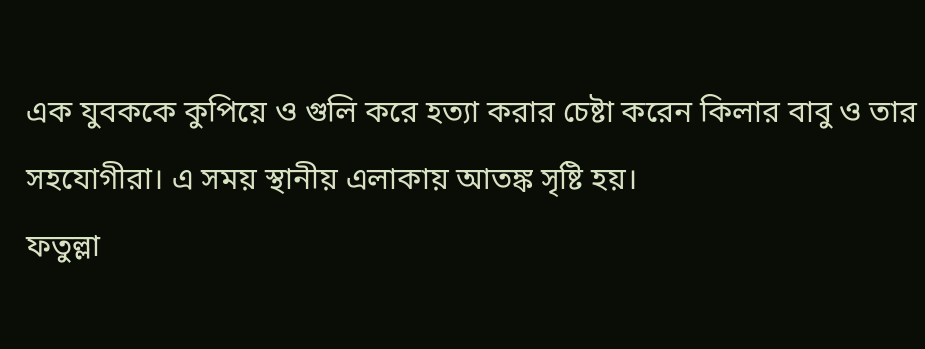এক যুবককে কুপিয়ে ও গুলি করে হত্যা করার চেষ্টা করেন কিলার বাবু ও তার সহযোগীরা। এ সময় স্থানীয় এলাকায় আতঙ্ক সৃষ্টি হয়।
ফতুল্লা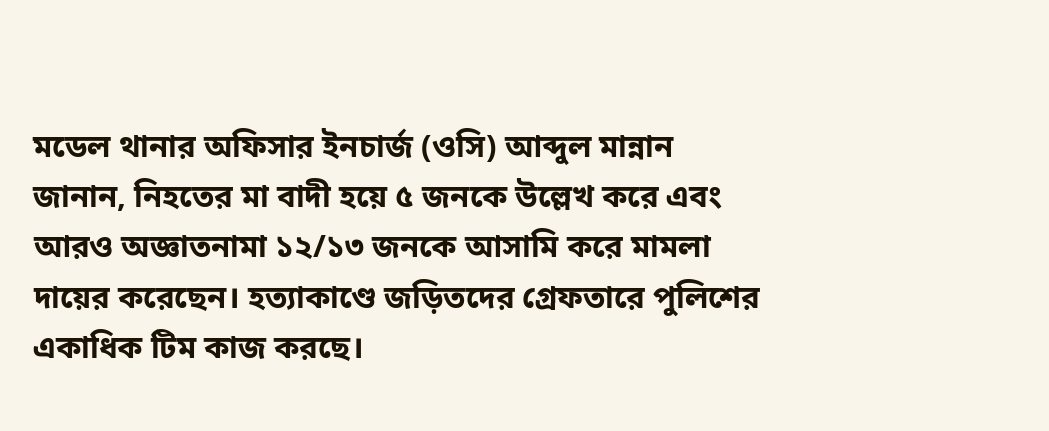মডেল থানার অফিসার ইনচার্জ (ওসি) আব্দুল মান্নান জানান, নিহতের মা বাদী হয়ে ৫ জনকে উল্লেখ করে এবং আরও অজ্ঞাতনামা ১২/১৩ জনকে আসামি করে মামলা দায়ের করেছেন। হত্যাকাণ্ডে জড়িতদের গ্রেফতারে পুলিশের একাধিক টিম কাজ করছে।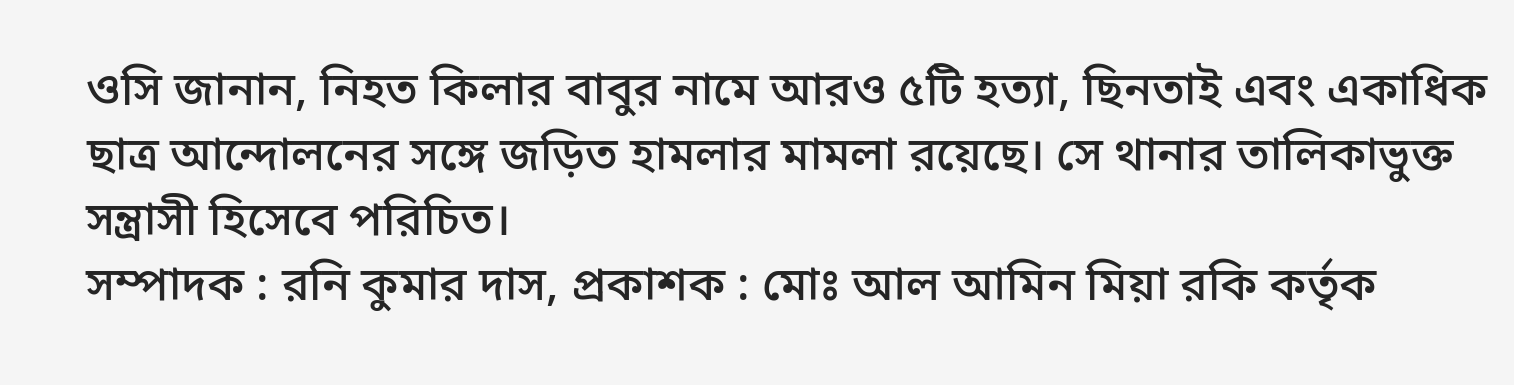ওসি জানান, নিহত কিলার বাবুর নামে আরও ৫টি হত্যা, ছিনতাই এবং একাধিক ছাত্র আন্দোলনের সঙ্গে জড়িত হামলার মামলা রয়েছে। সে থানার তালিকাভুক্ত সন্ত্রাসী হিসেবে পরিচিত।
সম্পাদক : রনি কুমার দাস, প্রকাশক : মোঃ আল আমিন মিয়া রকি কর্তৃক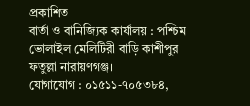প্রকাশিত
বার্তা ও বানিজ্যিক কার্যালয় : পশ্চিম ভোলাইল মেলিটিরী বাড়ি কাশীপুর ফতুল্লা নারায়ণগঞ্জ।
যোগাযোগ : ০১৫১১-৭০৫৩৮৪,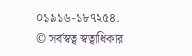০১৯১৬-১৮৭২৫৪.
© সর্বস্বত্ব স্বত্বাধিকার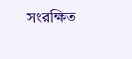সংরক্ষিত